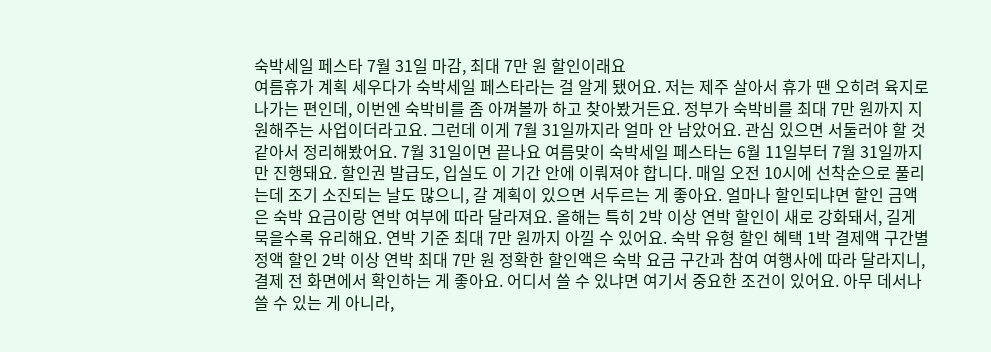숙박세일 페스타 7월 31일 마감, 최대 7만 원 할인이래요
여름휴가 계획 세우다가 숙박세일 페스타라는 걸 알게 됐어요. 저는 제주 살아서 휴가 땐 오히려 육지로 나가는 편인데, 이번엔 숙박비를 좀 아껴볼까 하고 찾아봤거든요. 정부가 숙박비를 최대 7만 원까지 지원해주는 사업이더라고요. 그런데 이게 7월 31일까지라 얼마 안 남았어요. 관심 있으면 서둘러야 할 것 같아서 정리해봤어요. 7월 31일이면 끝나요 여름맞이 숙박세일 페스타는 6월 11일부터 7월 31일까지만 진행돼요. 할인권 발급도, 입실도 이 기간 안에 이뤄져야 합니다. 매일 오전 10시에 선착순으로 풀리는데 조기 소진되는 날도 많으니, 갈 계획이 있으면 서두르는 게 좋아요. 얼마나 할인되냐면 할인 금액은 숙박 요금이랑 연박 여부에 따라 달라져요. 올해는 특히 2박 이상 연박 할인이 새로 강화돼서, 길게 묵을수록 유리해요. 연박 기준 최대 7만 원까지 아낄 수 있어요. 숙박 유형 할인 혜택 1박 결제액 구간별 정액 할인 2박 이상 연박 최대 7만 원 정확한 할인액은 숙박 요금 구간과 참여 여행사에 따라 달라지니, 결제 전 화면에서 확인하는 게 좋아요. 어디서 쓸 수 있냐면 여기서 중요한 조건이 있어요. 아무 데서나 쓸 수 있는 게 아니라,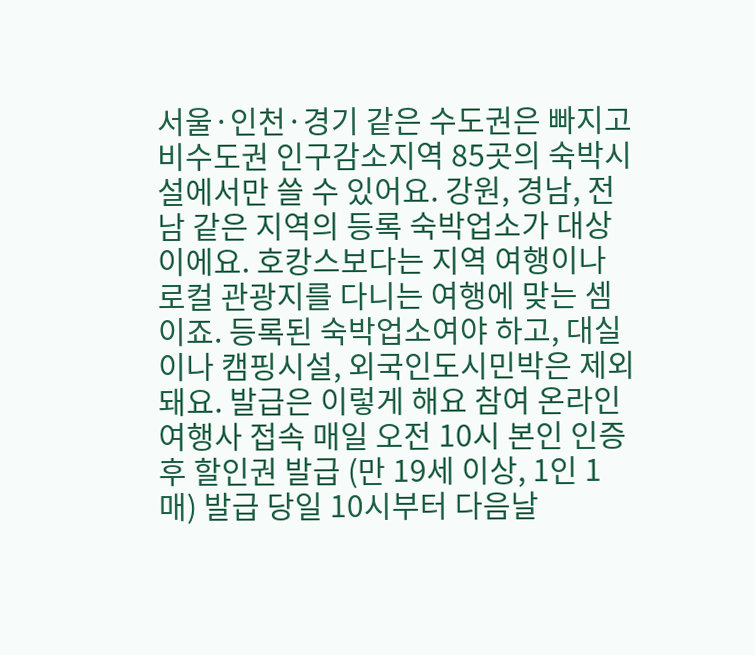서울·인천·경기 같은 수도권은 빠지고 비수도권 인구감소지역 85곳의 숙박시설에서만 쓸 수 있어요. 강원, 경남, 전남 같은 지역의 등록 숙박업소가 대상이에요. 호캉스보다는 지역 여행이나 로컬 관광지를 다니는 여행에 맞는 셈이죠. 등록된 숙박업소여야 하고, 대실이나 캠핑시설, 외국인도시민박은 제외돼요. 발급은 이렇게 해요 참여 온라인 여행사 접속 매일 오전 10시 본인 인증 후 할인권 발급 (만 19세 이상, 1인 1매) 발급 당일 10시부터 다음날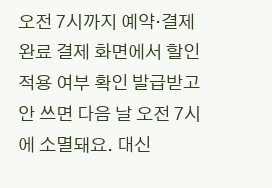오전 7시까지 예약·결제 완료 결제 화면에서 할인 적용 여부 확인 발급받고 안 쓰면 다음 날 오전 7시에 소멸돼요. 대신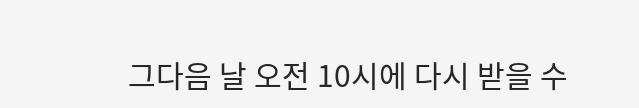그다음 날 오전 10시에 다시 받을 수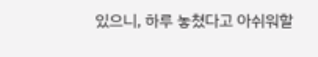있으니, 하루 놓쳤다고 아쉬워할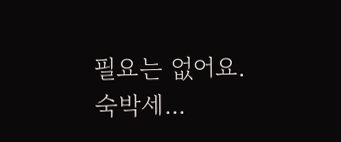필요는 없어요. 숙박세...